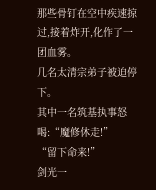那些骨钉在空中疾速掠过,接着炸开,化作了一团血雾。
几名太清宗弟子被迫停下。
其中一名筑基执事怒喝:“魔修休走!”
“留下命来!”
剑光一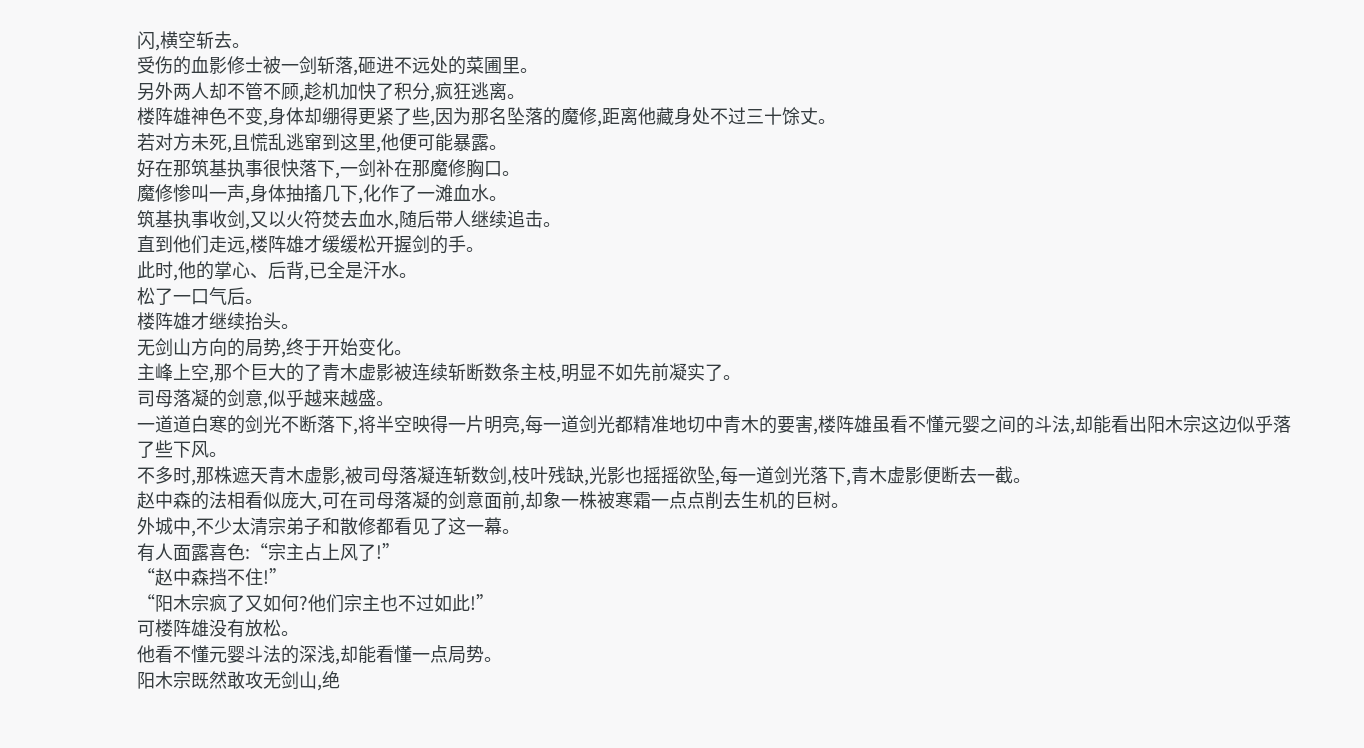闪,横空斩去。
受伤的血影修士被一剑斩落,砸进不远处的菜圃里。
另外两人却不管不顾,趁机加快了积分,疯狂逃离。
楼阵雄神色不变,身体却绷得更紧了些,因为那名坠落的魔修,距离他藏身处不过三十馀丈。
若对方未死,且慌乱逃窜到这里,他便可能暴露。
好在那筑基执事很快落下,一剑补在那魔修胸口。
魔修惨叫一声,身体抽搐几下,化作了一滩血水。
筑基执事收剑,又以火符焚去血水,随后带人继续追击。
直到他们走远,楼阵雄才缓缓松开握剑的手。
此时,他的掌心、后背,已全是汗水。
松了一口气后。
楼阵雄才继续抬头。
无剑山方向的局势,终于开始变化。
主峰上空,那个巨大的了青木虚影被连续斩断数条主枝,明显不如先前凝实了。
司母落凝的剑意,似乎越来越盛。
一道道白寒的剑光不断落下,将半空映得一片明亮,每一道剑光都精准地切中青木的要害,楼阵雄虽看不懂元婴之间的斗法,却能看出阳木宗这边似乎落了些下风。
不多时,那株遮天青木虚影,被司母落凝连斩数剑,枝叶残缺,光影也摇摇欲坠,每一道剑光落下,青木虚影便断去一截。
赵中森的法相看似庞大,可在司母落凝的剑意面前,却象一株被寒霜一点点削去生机的巨树。
外城中,不少太清宗弟子和散修都看见了这一幕。
有人面露喜色:“宗主占上风了!”
“赵中森挡不住!”
“阳木宗疯了又如何?他们宗主也不过如此!”
可楼阵雄没有放松。
他看不懂元婴斗法的深浅,却能看懂一点局势。
阳木宗既然敢攻无剑山,绝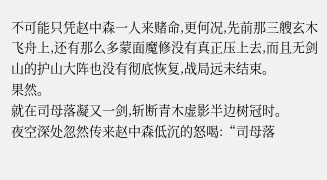不可能只凭赵中森一人来赌命,更何况,先前那三艘玄木飞舟上,还有那么多蒙面魔修没有真正压上去,而且无剑山的护山大阵也没有彻底恢复,战局远未结束。
果然。
就在司母落凝又一剑,斩断青木虚影半边树冠时。
夜空深处忽然传来赵中森低沉的怒喝:“司母落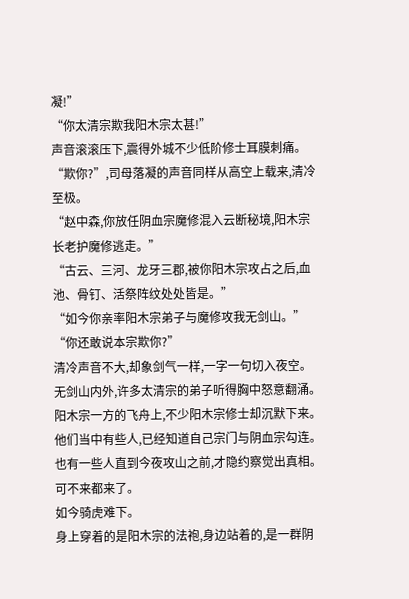凝!”
“你太清宗欺我阳木宗太甚!”
声音滚滚压下,震得外城不少低阶修士耳膜刺痛。
“欺你?”,司母落凝的声音同样从高空上载来,清冷至极。
“赵中森,你放任阴血宗魔修混入云断秘境,阳木宗长老护魔修逃走。”
“古云、三河、龙牙三郡,被你阳木宗攻占之后,血池、骨钉、活祭阵纹处处皆是。”
“如今你亲率阳木宗弟子与魔修攻我无剑山。”
“你还敢说本宗欺你?”
清冷声音不大,却象剑气一样,一字一句切入夜空。
无剑山内外,许多太清宗的弟子听得胸中怒意翻涌。
阳木宗一方的飞舟上,不少阳木宗修士却沉默下来。
他们当中有些人,已经知道自己宗门与阴血宗勾连。
也有一些人直到今夜攻山之前,才隐约察觉出真相。
可不来都来了。
如今骑虎难下。
身上穿着的是阳木宗的法袍,身边站着的,是一群阴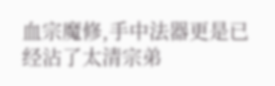血宗魔修,手中法器更是已经沾了太清宗弟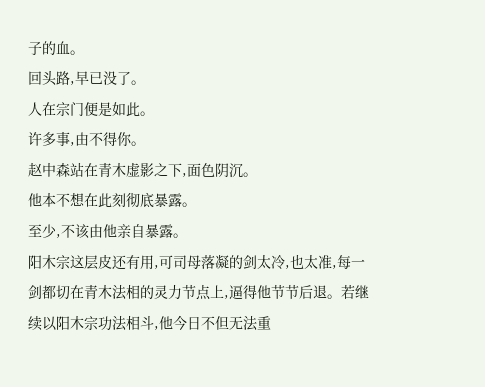子的血。
回头路,早已没了。
人在宗门便是如此。
许多事,由不得你。
赵中森站在青木虚影之下,面色阴沉。
他本不想在此刻彻底暴露。
至少,不该由他亲自暴露。
阳木宗这层皮还有用,可司母落凝的剑太冷,也太准,每一剑都切在青木法相的灵力节点上,逼得他节节后退。若继续以阳木宗功法相斗,他今日不但无法重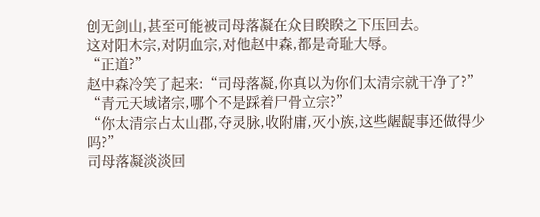创无剑山,甚至可能被司母落凝在众目睽睽之下压回去。
这对阳木宗,对阴血宗,对他赵中森,都是奇耻大辱。
“正道?”
赵中森冷笑了起来:“司母落凝,你真以为你们太清宗就干净了?”
“青元天域诸宗,哪个不是踩着尸骨立宗?”
“你太清宗占太山郡,夺灵脉,收附庸,灭小族,这些龌龊事还做得少吗?”
司母落凝淡淡回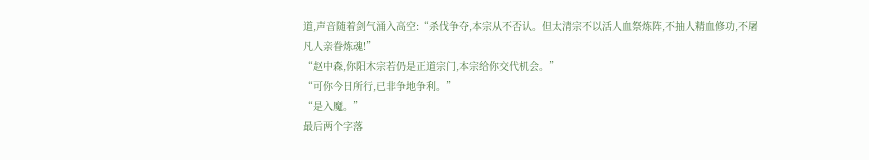道,声音随着剑气涌入高空:“杀伐争夺,本宗从不否认。但太清宗不以活人血祭炼阵,不抽人精血修功,不屠凡人亲眷炼魂!”
“赵中森,你阳木宗若仍是正道宗门,本宗给你交代机会。”
“可你今日所行,已非争地争利。”
“是入魔。”
最后两个字落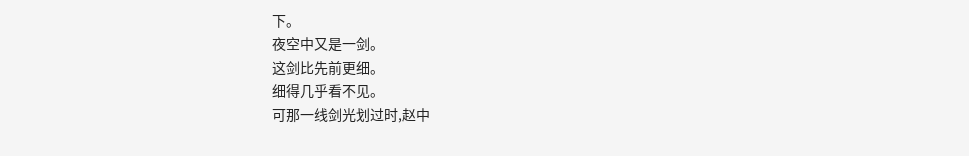下。
夜空中又是一剑。
这剑比先前更细。
细得几乎看不见。
可那一线剑光划过时,赵中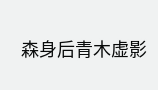森身后青木虚影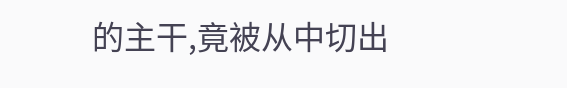的主干,竟被从中切出